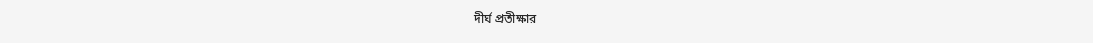দীর্ঘ প্রতীক্ষার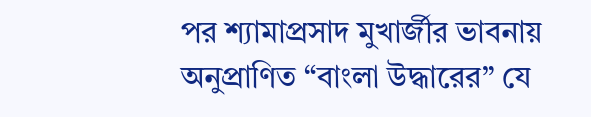পর শ্যামাপ্রসাদ মুখার্জীর ভাবনায় অনুপ্রাণিত “বাংলা উদ্ধারের” যে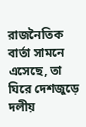রাজনৈতিক বার্তা সামনে এসেছে, তা ঘিরে দেশজুড়ে দলীয়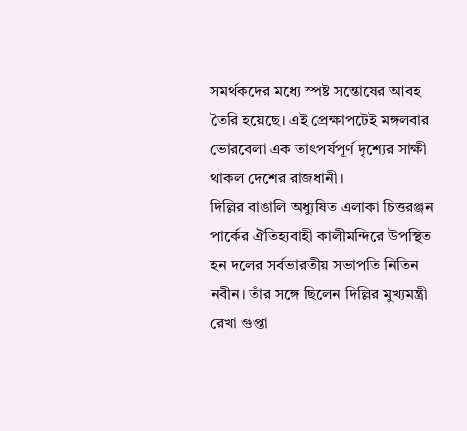সমর্থকদের মধ্যে স্পষ্ট সন্তোষের আবহ তৈরি হয়েছে। এই প্রেক্ষাপটেই মঙ্গলবার ভোরবেলা এক তাৎপর্যপূর্ণ দৃশ্যের সাক্ষী থাকল দেশের রাজধানী।
দিল্লির বাঙালি অধ্যুষিত এলাকা চিত্তরঞ্জন পার্কের ঐতিহ্যবাহী কালীমন্দিরে উপস্থিত হন দলের সর্বভারতীয় সভাপতি নিতিন নবীন। তাঁর সঙ্গে ছিলেন দিল্লির মুখ্যমন্ত্রী রেখা গুপ্তা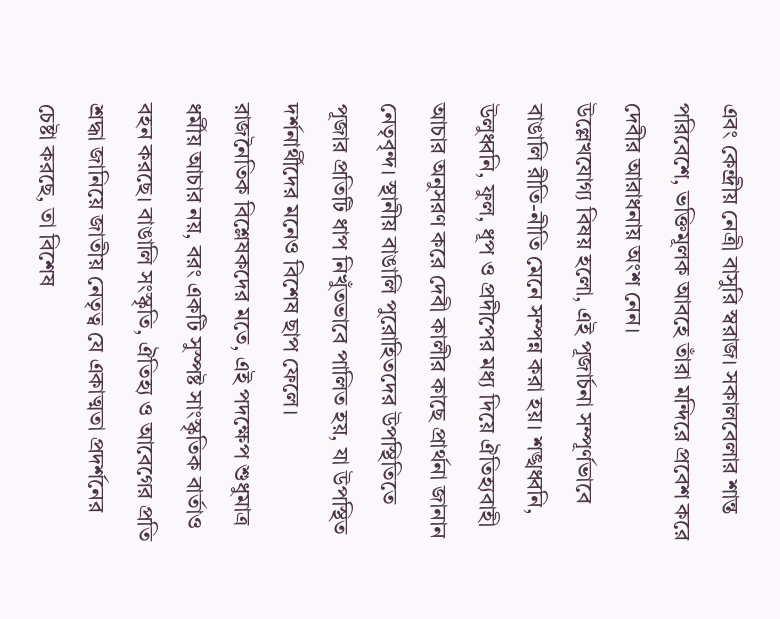এবং কেন্দ্রীয় নেত্রী বাসুরি স্বরাজ। সকালবেলার শান্ত পরিবেশে, ভক্তিমূলক আবহে তাঁরা মন্দিরে প্রবেশ করে দেবীর আরাধনায় অংশ নেন।
উল্লেখযোগ্য বিষয় হলো, এই পূজার্চনা সম্পূর্ণভাবে বাঙালি রীতি-নীতি মেনে সম্পন্ন করা হয়। শঙ্খধ্বনি, উলুধ্বনি, ফুল, ধূপ ও প্রদীপের মধ্য দিয়ে ঐতিহ্যবাহী আচার অনুসরণ করে দেবী কালীর কাছে প্রার্থনা জানান নেতৃবৃন্দ। স্থানীয় বাঙালি পুরোহিতদের উপস্থিতিতে পূজার প্রতিটি ধাপ নিখুঁতভাবে পালিত হয়, যা উপস্থিত দর্শনার্থীদের মনেও বিশেষ ছাপ ফেলে।
রাজনৈতিক বিশ্লেষকদের মতে, এই পদক্ষেপ শুধুমাত্র ধর্মীয় আচার নয়, বরং একটি সুস্পষ্ট সাংস্কৃতিক বার্তাও বহন করছে। বাঙালি সংস্কৃতি, ঐতিহ্য ও আবেগের প্রতি শ্রদ্ধা জানিয়ে জাতীয় নেতৃত্ব যে একাত্মতা প্রদর্শনের চেষ্টা করছে, তা বিশেষ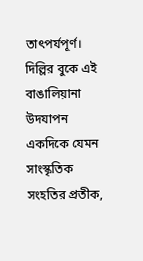তাৎপর্যপূর্ণ। দিল্লির বুকে এই বাঙালিয়ানা উদযাপন একদিকে যেমন সাংস্কৃতিক সংহতির প্রতীক,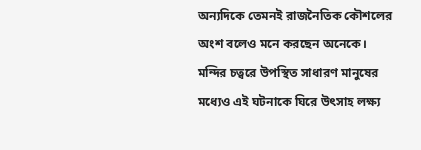অন্যদিকে তেমনই রাজনৈতিক কৌশলের অংশ বলেও মনে করছেন অনেকে।
মন্দির চত্বরে উপস্থিত সাধারণ মানুষের মধ্যেও এই ঘটনাকে ঘিরে উৎসাহ লক্ষ্য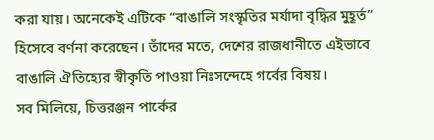করা যায়। অনেকেই এটিকে “বাঙালি সংস্কৃতির মর্যাদা বৃদ্ধির মুহূর্ত” হিসেবে বর্ণনা করেছেন। তাঁদের মতে, দেশের রাজধানীতে এইভাবে বাঙালি ঐতিহ্যের স্বীকৃতি পাওয়া নিঃসন্দেহে গর্বের বিষয়।
সব মিলিয়ে, চিত্তরঞ্জন পার্কের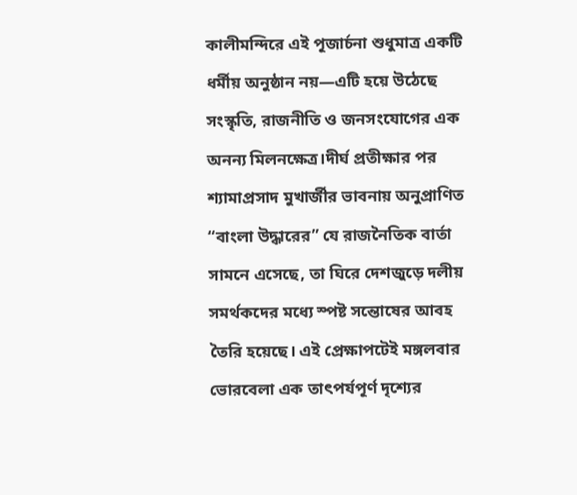কালীমন্দিরে এই পূজার্চনা শুধুমাত্র একটি ধর্মীয় অনুষ্ঠান নয়—এটি হয়ে উঠেছে সংস্কৃতি, রাজনীতি ও জনসংযোগের এক অনন্য মিলনক্ষেত্র।দীর্ঘ প্রতীক্ষার পর শ্যামাপ্রসাদ মুখার্জীর ভাবনায় অনুপ্রাণিত “বাংলা উদ্ধারের” যে রাজনৈতিক বার্তা সামনে এসেছে, তা ঘিরে দেশজুড়ে দলীয় সমর্থকদের মধ্যে স্পষ্ট সন্তোষের আবহ তৈরি হয়েছে। এই প্রেক্ষাপটেই মঙ্গলবার ভোরবেলা এক তাৎপর্যপূর্ণ দৃশ্যের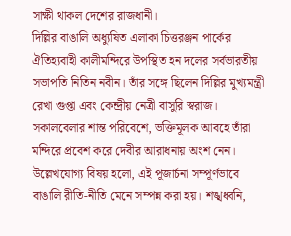সাক্ষী থাকল দেশের রাজধানী।
দিল্লির বাঙালি অধ্যুষিত এলাকা চিত্তরঞ্জন পার্কের ঐতিহ্যবাহী কালীমন্দিরে উপস্থিত হন দলের সর্বভারতীয় সভাপতি নিতিন নবীন। তাঁর সঙ্গে ছিলেন দিল্লির মুখ্যমন্ত্রী রেখা গুপ্তা এবং কেন্দ্রীয় নেত্রী বাসুরি স্বরাজ। সকালবেলার শান্ত পরিবেশে, ভক্তিমূলক আবহে তাঁরা মন্দিরে প্রবেশ করে দেবীর আরাধনায় অংশ নেন।
উল্লেখযোগ্য বিষয় হলো, এই পূজার্চনা সম্পূর্ণভাবে বাঙালি রীতি-নীতি মেনে সম্পন্ন করা হয়। শঙ্খধ্বনি,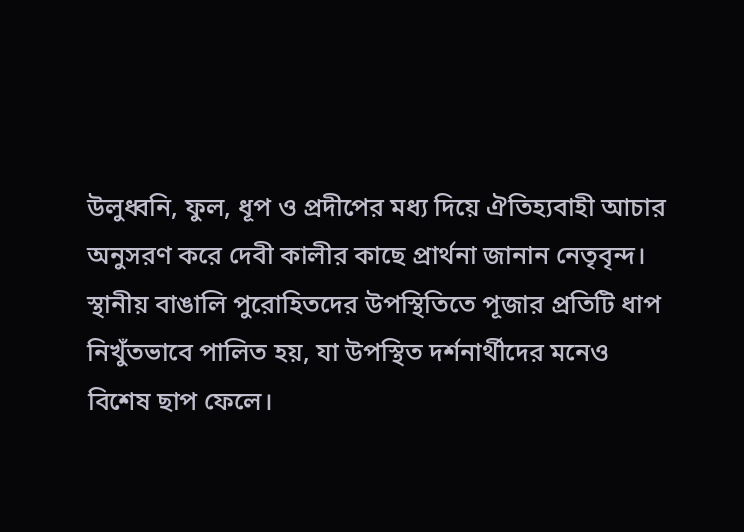উলুধ্বনি, ফুল, ধূপ ও প্রদীপের মধ্য দিয়ে ঐতিহ্যবাহী আচার অনুসরণ করে দেবী কালীর কাছে প্রার্থনা জানান নেতৃবৃন্দ। স্থানীয় বাঙালি পুরোহিতদের উপস্থিতিতে পূজার প্রতিটি ধাপ নিখুঁতভাবে পালিত হয়, যা উপস্থিত দর্শনার্থীদের মনেও বিশেষ ছাপ ফেলে।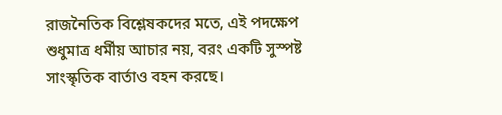রাজনৈতিক বিশ্লেষকদের মতে, এই পদক্ষেপ শুধুমাত্র ধর্মীয় আচার নয়, বরং একটি সুস্পষ্ট সাংস্কৃতিক বার্তাও বহন করছে।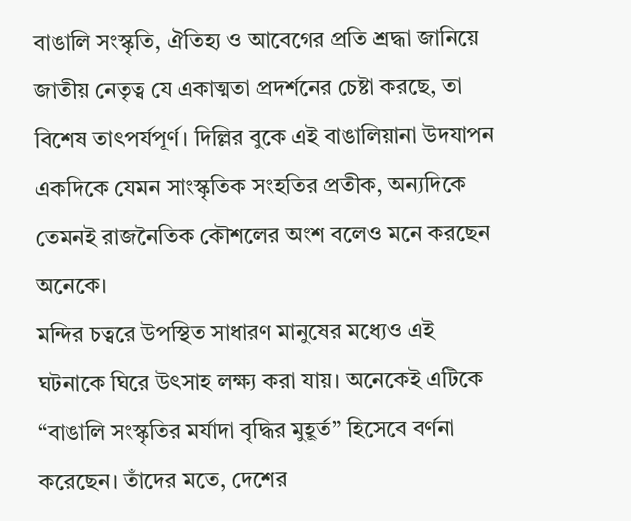বাঙালি সংস্কৃতি, ঐতিহ্য ও আবেগের প্রতি শ্রদ্ধা জানিয়ে জাতীয় নেতৃত্ব যে একাত্মতা প্রদর্শনের চেষ্টা করছে, তা বিশেষ তাৎপর্যপূর্ণ। দিল্লির বুকে এই বাঙালিয়ানা উদযাপন একদিকে যেমন সাংস্কৃতিক সংহতির প্রতীক, অন্যদিকে তেমনই রাজনৈতিক কৌশলের অংশ বলেও মনে করছেন অনেকে।
মন্দির চত্বরে উপস্থিত সাধারণ মানুষের মধ্যেও এই ঘটনাকে ঘিরে উৎসাহ লক্ষ্য করা যায়। অনেকেই এটিকে “বাঙালি সংস্কৃতির মর্যাদা বৃদ্ধির মুহূর্ত” হিসেবে বর্ণনা করেছেন। তাঁদের মতে, দেশের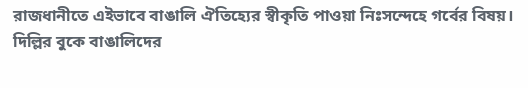রাজধানীতে এইভাবে বাঙালি ঐতিহ্যের স্বীকৃতি পাওয়া নিঃসন্দেহে গর্বের বিষয়।
দিল্লির বুকে বাঙালিদের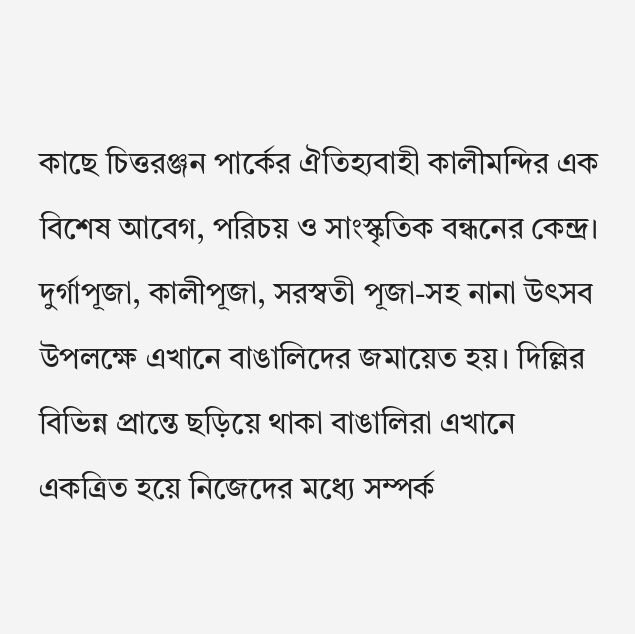কাছে চিত্তরঞ্জন পার্কের ঐতিহ্যবাহী কালীমন্দির এক বিশেষ আবেগ, পরিচয় ও সাংস্কৃতিক বন্ধনের কেন্দ্র। দুর্গাপূজা, কালীপূজা, সরস্বতী পূজা-সহ নানা উৎসব উপলক্ষে এখানে বাঙালিদের জমায়েত হয়। দিল্লির বিভিন্ন প্রান্তে ছড়িয়ে থাকা বাঙালিরা এখানে একত্রিত হয়ে নিজেদের মধ্যে সম্পর্ক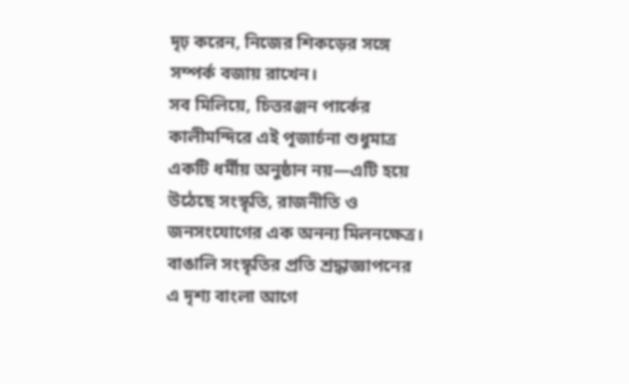দৃঢ় করেন, নিজের শিকড়ের সঙ্গে সম্পর্ক বজায় রাখেন।
সব মিলিয়ে, চিত্তরঞ্জন পার্কের কালীমন্দিরে এই পূজার্চনা শুধুমাত্র একটি ধর্মীয় অনুষ্ঠান নয়—এটি হয়ে উঠেছে সংস্কৃতি, রাজনীতি ও জনসংযোগের এক অনন্য মিলনক্ষেত্র। বাঙালি সংস্কৃতির প্রতি শ্রদ্ধাজ্ঞাপনের এ দৃশ্য বাংলা আগে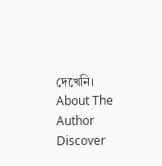দেখেনি।
About The Author
Discover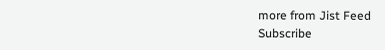more from Jist Feed
Subscribe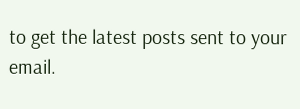to get the latest posts sent to your email.